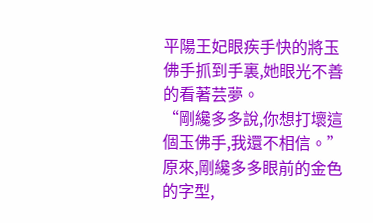平陽王妃眼疾手快的將玉佛手抓到手裏,她眼光不善的看著芸夢。
“剛纔多多說,你想打壞這個玉佛手,我還不相信。”
原來,剛纔多多眼前的金色的字型,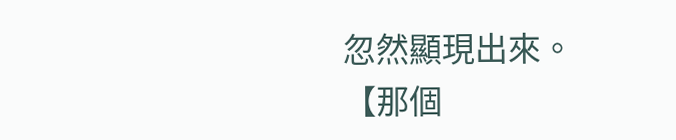忽然顯現出來。
【那個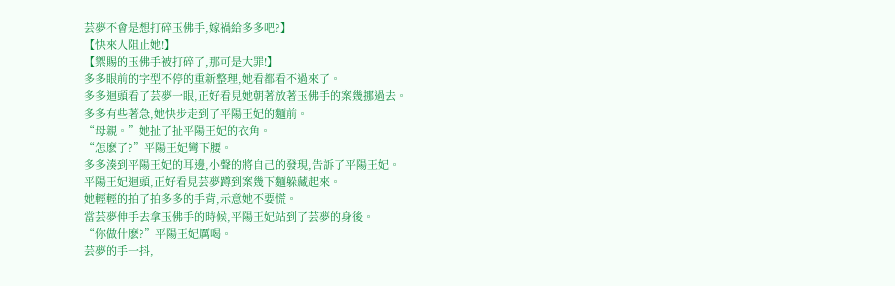芸夢不會是想打碎玉佛手,嫁禍給多多吧?】
【快來人阻止她!】
【禦賜的玉佛手被打碎了,那可是大罪!】
多多眼前的字型不停的重新整理,她看都看不過來了。
多多迴頭看了芸夢一眼,正好看見她朝著放著玉佛手的案幾挪過去。
多多有些著急,她快步走到了平陽王妃的麵前。
“母親。”她扯了扯平陽王妃的衣角。
“怎麽了?”平陽王妃彎下腰。
多多湊到平陽王妃的耳邊,小聲的將自己的發現,告訴了平陽王妃。
平陽王妃迴頭,正好看見芸夢蹲到案幾下麵躲藏起來。
她輕輕的拍了拍多多的手背,示意她不要慌。
當芸夢伸手去拿玉佛手的時候,平陽王妃站到了芸夢的身後。
“你做什麽?”平陽王妃厲喝。
芸夢的手一抖,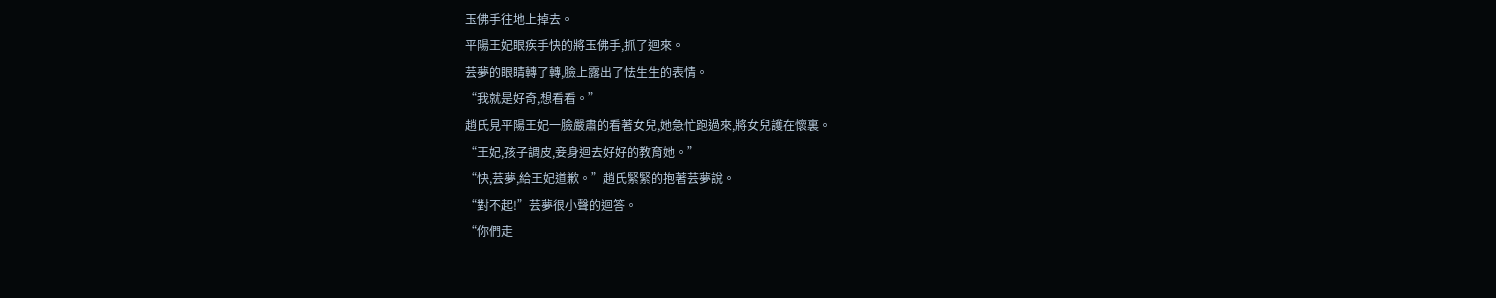玉佛手往地上掉去。
平陽王妃眼疾手快的將玉佛手,抓了迴來。
芸夢的眼睛轉了轉,臉上露出了怯生生的表情。
“我就是好奇,想看看。”
趙氏見平陽王妃一臉嚴肅的看著女兒,她急忙跑過來,將女兒護在懷裏。
“王妃,孩子調皮,妾身迴去好好的教育她。”
“快,芸夢,給王妃道歉。”趙氏緊緊的抱著芸夢說。
“對不起!”芸夢很小聲的迴答。
“你們走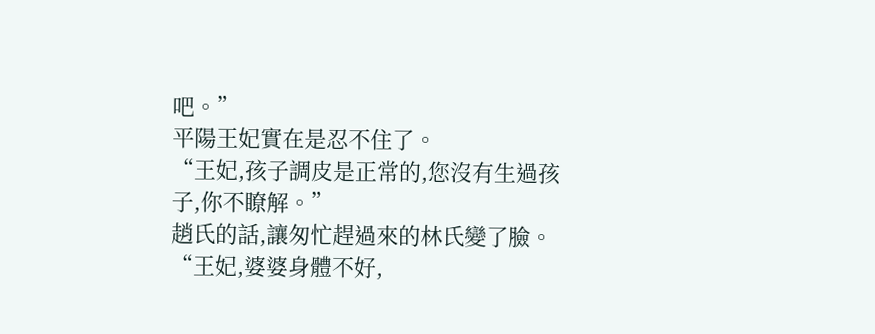吧。”
平陽王妃實在是忍不住了。
“王妃,孩子調皮是正常的,您沒有生過孩子,你不瞭解。”
趙氏的話,讓匆忙趕過來的林氏變了臉。
“王妃,婆婆身體不好,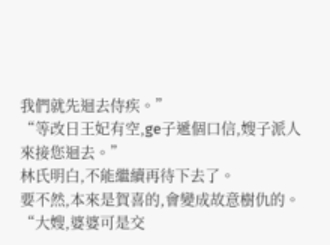我們就先迴去侍疾。”
“等改日王妃有空,ge子遞個口信,嫂子派人來接您迴去。”
林氏明白,不能繼續再待下去了。
要不然,本來是賀喜的,會變成故意樹仇的。
“大嫂,婆婆可是交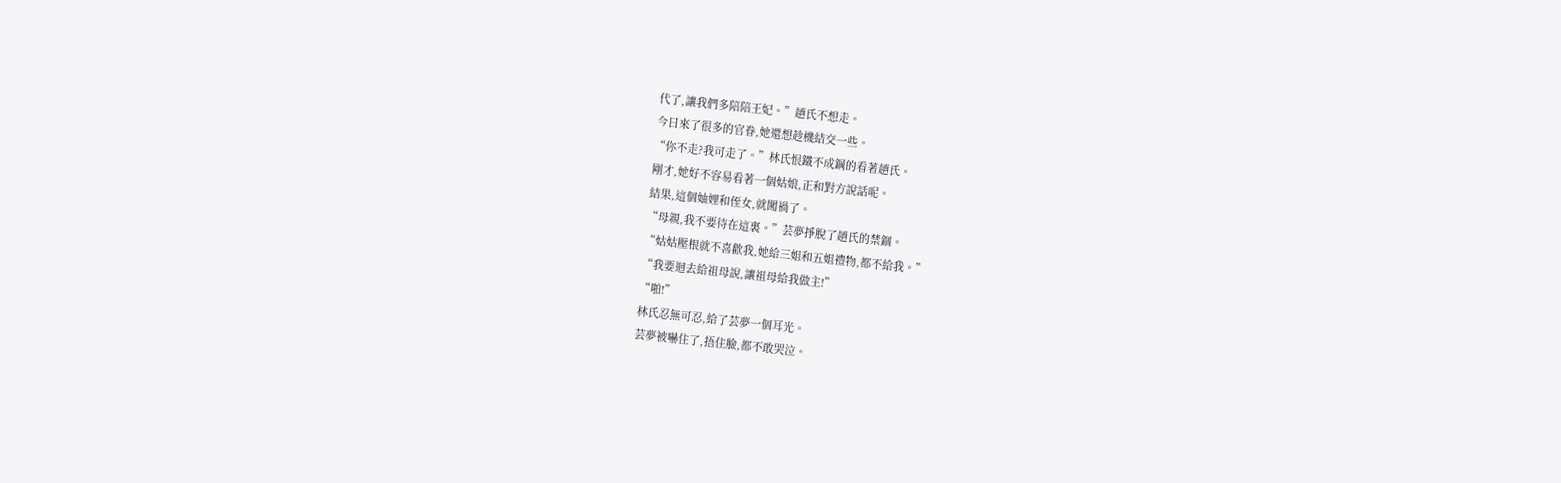代了,讓我們多陪陪王妃。”趙氏不想走。
今日來了很多的官眷,她還想趁機結交一些。
“你不走?我可走了。”林氏恨鐵不成鋼的看著趙氏。
剛才,她好不容易看著一個姑娘,正和對方說話呢。
結果,這個妯娌和侄女,就闖禍了。
“母親,我不要待在這裏。”芸夢掙脫了趙氏的禁錮。
“姑姑壓根就不喜歡我,她給三姐和五姐禮物,都不給我。”
“我要迴去給祖母說,讓祖母給我做主!”
“啪!”
林氏忍無可忍,給了芸夢一個耳光。
芸夢被嚇住了,捂住臉,都不敢哭泣。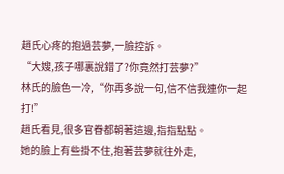趙氏心疼的抱過芸夢,一臉控訴。
“大嫂,孩子哪裏說錯了?你竟然打芸夢?”
林氏的臉色一冷,“你再多說一句,信不信我連你一起打!”
趙氏看見,很多官眷都朝著這邊,指指點點。
她的臉上有些掛不住,抱著芸夢就往外走,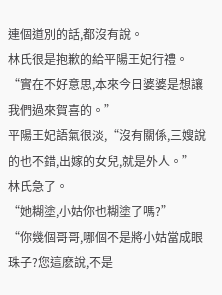連個道別的話,都沒有說。
林氏很是抱歉的給平陽王妃行禮。
“實在不好意思,本來今日婆婆是想讓我們過來賀喜的。”
平陽王妃語氣很淡,“沒有關係,三嫂說的也不錯,出嫁的女兒,就是外人。”
林氏急了。
“她糊塗,小姑你也糊塗了嗎?”
“你幾個哥哥,哪個不是將小姑當成眼珠子?您這麽說,不是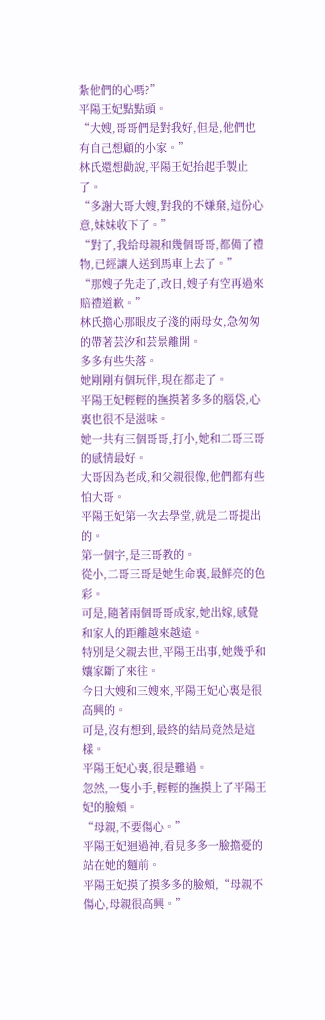紮他們的心嗎?”
平陽王妃點點頭。
“大嫂,哥哥們是對我好,但是,他們也有自己想顧的小家。”
林氏還想勸說,平陽王妃抬起手製止了。
“多謝大哥大嫂,對我的不嫌棄,這份心意,妹妹收下了。”
“對了,我給母親和幾個哥哥,都備了禮物,已經讓人送到馬車上去了。”
“那嫂子先走了,改日,嫂子有空再過來賠禮道歉。”
林氏擔心那眼皮子淺的兩母女,急匆匆的帶著芸汐和芸景離開。
多多有些失落。
她剛剛有個玩伴,現在都走了。
平陽王妃輕輕的撫摸著多多的腦袋,心裏也很不是滋味。
她一共有三個哥哥,打小,她和二哥三哥的感情最好。
大哥因為老成,和父親很像,他們都有些怕大哥。
平陽王妃第一次去學堂,就是二哥提出的。
第一個字,是三哥教的。
從小,二哥三哥是她生命裏,最鮮亮的色彩。
可是,隨著兩個哥哥成家,她出嫁,感覺和家人的距離越來越遠。
特別是父親去世,平陽王出事,她幾乎和孃家斷了來往。
今日大嫂和三嫂來,平陽王妃心裏是很高興的。
可是,沒有想到,最終的結局竟然是這樣。
平陽王妃心裏,很是難過。
忽然,一隻小手,輕輕的撫摸上了平陽王妃的臉頰。
“母親,不要傷心。”
平陽王妃迴過神,看見多多一臉擔憂的站在她的麵前。
平陽王妃摸了摸多多的臉頰,“母親不傷心,母親很高興。”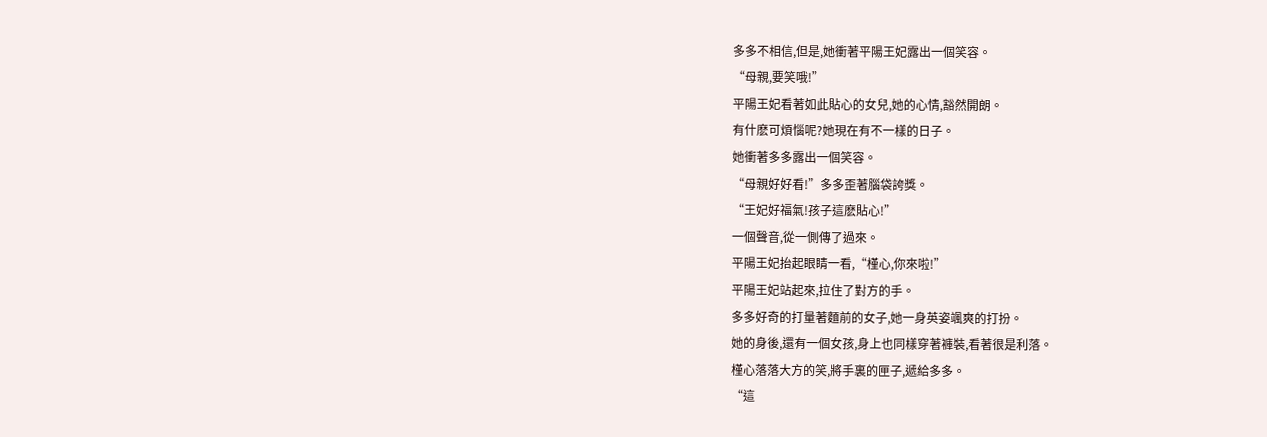多多不相信,但是,她衝著平陽王妃露出一個笑容。
“母親,要笑哦!”
平陽王妃看著如此貼心的女兒,她的心情,豁然開朗。
有什麽可煩惱呢?她現在有不一樣的日子。
她衝著多多露出一個笑容。
“母親好好看!”多多歪著腦袋誇獎。
“王妃好福氣!孩子這麽貼心!”
一個聲音,從一側傳了過來。
平陽王妃抬起眼睛一看,“槿心,你來啦!”
平陽王妃站起來,拉住了對方的手。
多多好奇的打量著麵前的女子,她一身英姿颯爽的打扮。
她的身後,還有一個女孩,身上也同樣穿著褲裝,看著很是利落。
槿心落落大方的笑,將手裏的匣子,遞給多多。
“這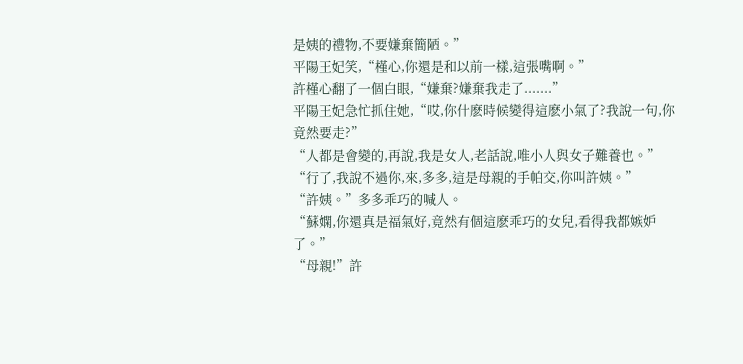是姨的禮物,不要嫌棄簡陋。”
平陽王妃笑,“槿心,你還是和以前一樣,這張嘴啊。”
許槿心翻了一個白眼,“嫌棄?嫌棄我走了.......”
平陽王妃急忙抓住她,“哎,你什麽時候變得這麽小氣了?我說一句,你竟然要走?”
“人都是會變的,再說,我是女人,老話說,唯小人與女子難養也。”
“行了,我說不過你,來,多多,這是母親的手帕交,你叫許姨。”
“許姨。”多多乖巧的喊人。
“蘇嫻,你還真是福氣好,竟然有個這麽乖巧的女兒,看得我都嫉妒了。”
“母親!”許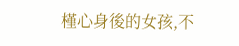槿心身後的女孩,不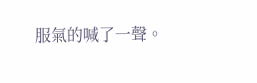服氣的喊了一聲。